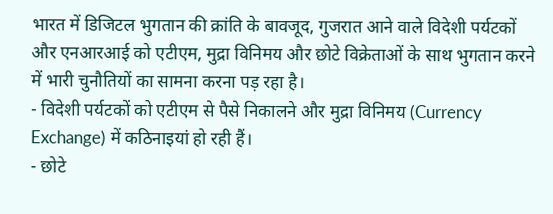भारत में डिजिटल भुगतान की क्रांति के बावजूद, गुजरात आने वाले विदेशी पर्यटकों और एनआरआई को एटीएम, मुद्रा विनिमय और छोटे विक्रेताओं के साथ भुगतान करने में भारी चुनौतियों का सामना करना पड़ रहा है।
- विदेशी पर्यटकों को एटीएम से पैसे निकालने और मुद्रा विनिमय (Currency Exchange) में कठिनाइयां हो रही हैं।
- छोटे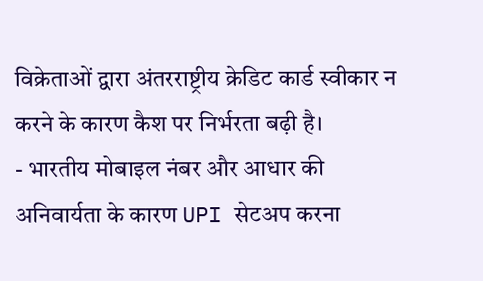विक्रेताओं द्वारा अंतरराष्ट्रीय क्रेडिट कार्ड स्वीकार न करने के कारण कैश पर निर्भरता बढ़ी है।
- भारतीय मोबाइल नंबर और आधार की अनिवार्यता के कारण UPI सेटअप करना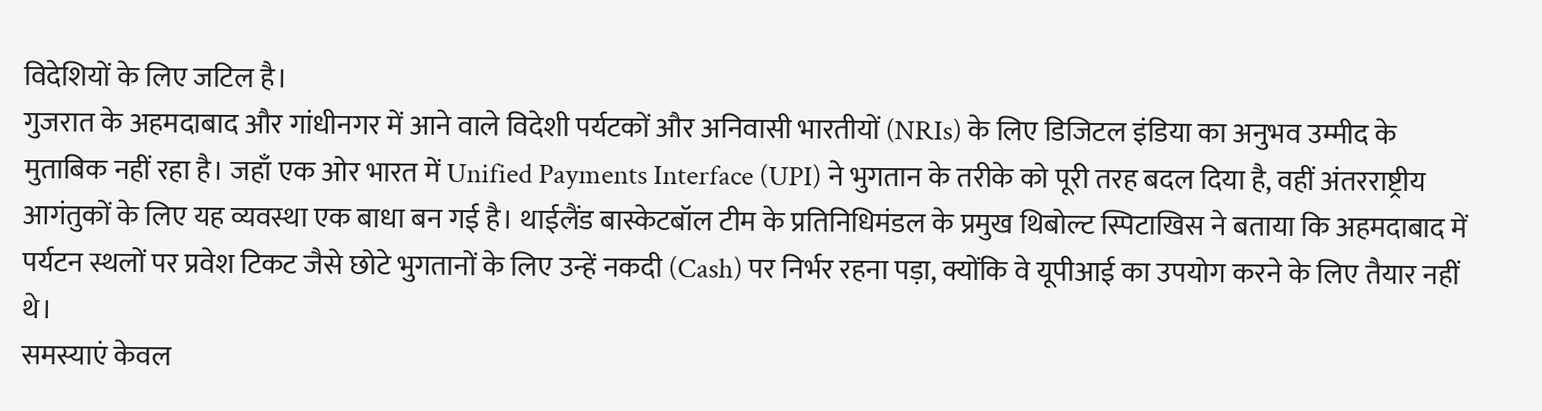विदेशियों के लिए जटिल है।
गुजरात के अहमदाबाद और गांधीनगर में आने वाले विदेशी पर्यटकों और अनिवासी भारतीयों (NRIs) के लिए डिजिटल इंडिया का अनुभव उम्मीद के मुताबिक नहीं रहा है। जहाँ एक ओर भारत में Unified Payments Interface (UPI) ने भुगतान के तरीके को पूरी तरह बदल दिया है, वहीं अंतरराष्ट्रीय आगंतुकों के लिए यह व्यवस्था एक बाधा बन गई है। थाईलैंड बास्केटबॉल टीम के प्रतिनिधिमंडल के प्रमुख थिबोल्ट स्पिटाखिस ने बताया कि अहमदाबाद में पर्यटन स्थलों पर प्रवेश टिकट जैसे छोटे भुगतानों के लिए उन्हें नकदी (Cash) पर निर्भर रहना पड़ा, क्योंकि वे यूपीआई का उपयोग करने के लिए तैयार नहीं थे।
समस्याएं केवल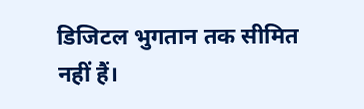डिजिटल भुगतान तक सीमित नहीं हैं।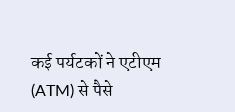कई पर्यटकों ने एटीएम (ATM) से पैसे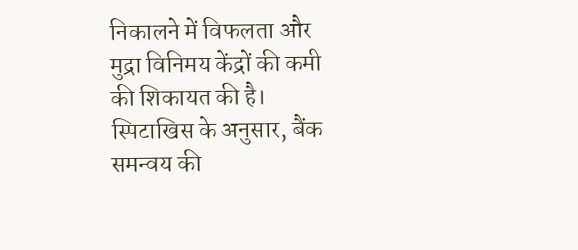निकालने में विफलता और मुद्रा विनिमय केंद्रों की कमी की शिकायत की है। स्पिटाखिस के अनुसार, बैंक समन्वय की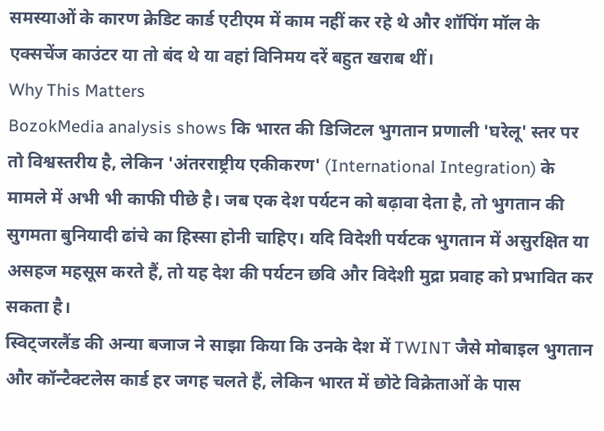समस्याओं के कारण क्रेडिट कार्ड एटीएम में काम नहीं कर रहे थे और शॉपिंग मॉल के एक्सचेंज काउंटर या तो बंद थे या वहां विनिमय दरें बहुत खराब थीं।
Why This Matters
BozokMedia analysis shows कि भारत की डिजिटल भुगतान प्रणाली 'घरेलू' स्तर पर तो विश्वस्तरीय है, लेकिन 'अंतरराष्ट्रीय एकीकरण' (International Integration) के मामले में अभी भी काफी पीछे है। जब एक देश पर्यटन को बढ़ावा देता है, तो भुगतान की सुगमता बुनियादी ढांचे का हिस्सा होनी चाहिए। यदि विदेशी पर्यटक भुगतान में असुरक्षित या असहज महसूस करते हैं, तो यह देश की पर्यटन छवि और विदेशी मुद्रा प्रवाह को प्रभावित कर सकता है।
स्विट्जरलैंड की अन्या बजाज ने साझा किया कि उनके देश में TWINT जैसे मोबाइल भुगतान और कॉन्टैक्टलेस कार्ड हर जगह चलते हैं, लेकिन भारत में छोटे विक्रेताओं के पास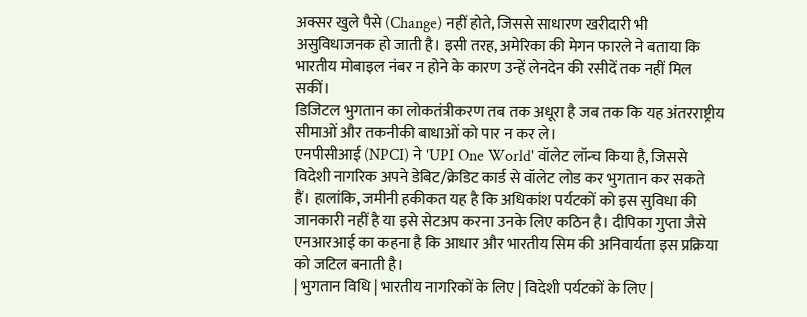अक्सर खुले पैसे (Change) नहीं होते, जिससे साधारण खरीदारी भी असुविधाजनक हो जाती है। इसी तरह, अमेरिका की मेगन फारले ने बताया कि भारतीय मोबाइल नंबर न होने के कारण उन्हें लेनदेन की रसीदें तक नहीं मिल सकीं।
डिजिटल भुगतान का लोकतंत्रीकरण तब तक अधूरा है जब तक कि यह अंतरराष्ट्रीय सीमाओं और तकनीकी बाधाओं को पार न कर ले।
एनपीसीआई (NPCI) ने 'UPI One World' वॉलेट लॉन्च किया है, जिससे विदेशी नागरिक अपने डेबिट/क्रेडिट कार्ड से वॉलेट लोड कर भुगतान कर सकते हैं। हालांकि, जमीनी हकीकत यह है कि अधिकांश पर्यटकों को इस सुविधा की जानकारी नहीं है या इसे सेटअप करना उनके लिए कठिन है। दीपिका गुप्ता जैसे एनआरआई का कहना है कि आधार और भारतीय सिम की अनिवार्यता इस प्रक्रिया को जटिल बनाती है।
| भुगतान विधि | भारतीय नागरिकों के लिए | विदेशी पर्यटकों के लिए |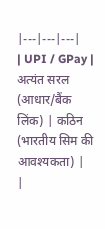|---|---|---|
| UPI / GPay | अत्यंत सरल (आधार/बैंक लिंक) | कठिन (भारतीय सिम की आवश्यकता) |
|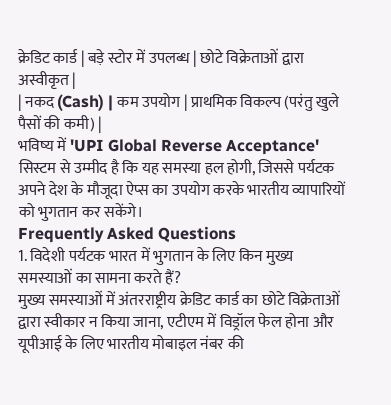क्रेडिट कार्ड | बड़े स्टोर में उपलब्ध | छोटे विक्रेताओं द्वारा अस्वीकृत |
| नकद (Cash) | कम उपयोग | प्राथमिक विकल्प (परंतु खुले पैसों की कमी) |
भविष्य में 'UPI Global Reverse Acceptance' सिस्टम से उम्मीद है कि यह समस्या हल होगी, जिससे पर्यटक अपने देश के मौजूदा ऐप्स का उपयोग करके भारतीय व्यापारियों को भुगतान कर सकेंगे।
Frequently Asked Questions
1. विदेशी पर्यटक भारत में भुगतान के लिए किन मुख्य समस्याओं का सामना करते हैं?
मुख्य समस्याओं में अंतरराष्ट्रीय क्रेडिट कार्ड का छोटे विक्रेताओं द्वारा स्वीकार न किया जाना, एटीएम में विड्रॉल फेल होना और यूपीआई के लिए भारतीय मोबाइल नंबर की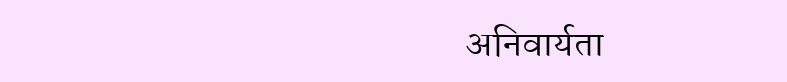अनिवार्यता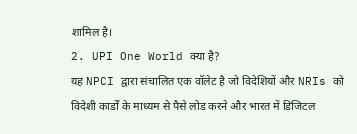शामिल है।
2. UPI One World क्या है?
यह NPCI द्वारा संचालित एक वॉलेट है जो विदेशियों और NRIs को विदेशी कार्डों के माध्यम से पैसे लोड करने और भारत में डिजिटल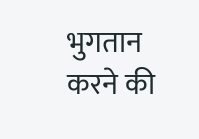भुगतान करने की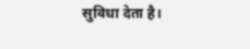सुविधा देता है।